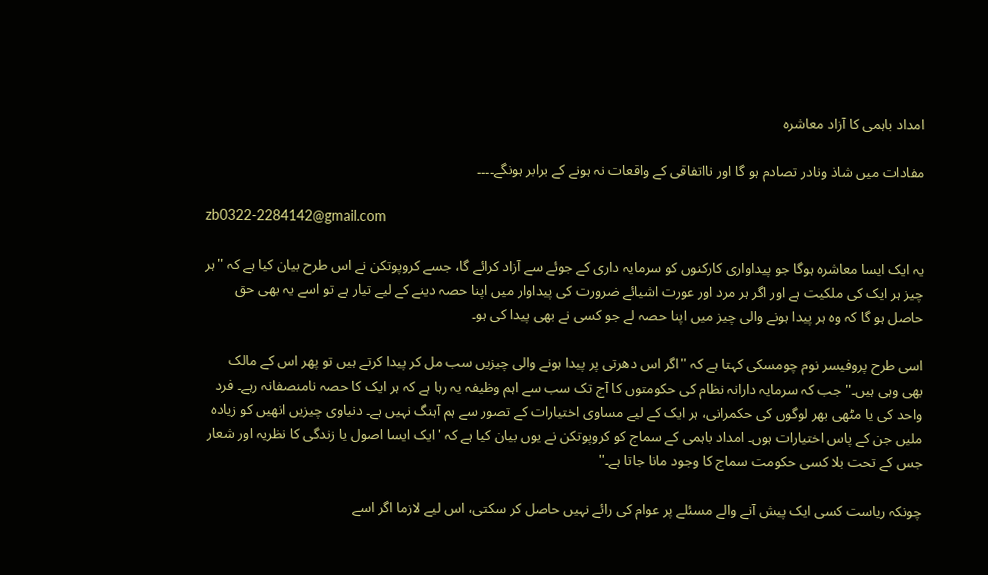امداد باہمی کا آزاد معاشرہ

مفادات میں شاذ ونادر تصادم ہو گا اور نااتفاقی کے واقعات نہ ہونے کے برابر ہونگے۔۔۔۔

zb0322-2284142@gmail.com

یہ ایک ایسا معاشرہ ہوگا جو پیداواری کارکنوں کو سرمایہ داری کے جوئے سے آزاد کرائے گا، جسے کروپوتکن نے اس طرح بیان کیا ہے کہ ''ہر چیز ہر ایک کی ملکیت ہے اور اگر ہر مرد اور عورت اشیائے ضرورت کی پیداوار میں اپنا حصہ دینے کے لیے تیار ہے تو اسے یہ بھی حق حاصل ہو گا کہ وہ ہر پیدا ہونے والی چیز میں اپنا حصہ لے جو کسی نے بھی پیدا کی ہو۔

اسی طرح پروفیسر نوم چومسکی کہتا ہے کہ ''اگر اس دھرتی پر پیدا ہونے والی چیزیں سب مل کر پیدا کرتے ہیں تو پھر اس کے مالک بھی وہی ہیں۔'' جب کہ سرمایہ دارانہ نظام کی حکومتوں کا آج تک سب سے اہم وظیفہ یہ رہا ہے کہ ہر ایک کا حصہ نامنصفانہ رہے۔ فرد واحد کی یا مٹھی بھر لوگوں کی حکمرانی، ہر ایک کے لیے مساوی اختیارات کے تصور سے ہم آہنگ نہیں ہے۔ دنیاوی چیزیں انھیں کو زیادہ ملیں جن کے پاس اختیارات ہوں۔ امداد باہمی کے سماج کو کروپوتکن نے یوں بیان کیا ہے کہ 'ایک ایسا اصول یا زندگی کا نظریہ اور شعار جس کے تحت بلا کسی حکومت سماج کا وجود مانا جاتا ہے۔''

چونکہ ریاست کسی ایک پیش آنے والے مسئلے پر عوام کی رائے نہیں حاصل کر سکتی، اس لیے لازما اگر اسے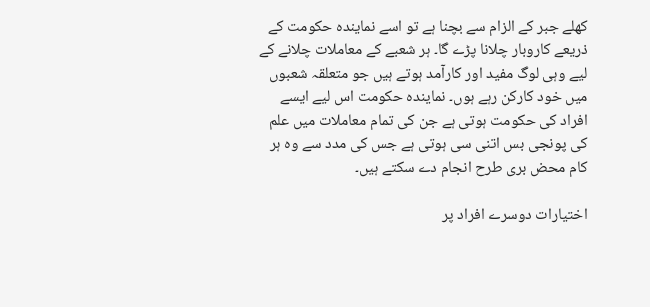کھلے جبر کے الزام سے بچنا ہے تو اسے نمایندہ حکومت کے ذریعے کاروبار چلانا پڑے گا۔ ہر شعبے کے معاملات چلانے کے لیے وہی لوگ مفید اور کارآمد ہوتے ہیں جو متعلقہ شعبوں میں خود کارکن رہے ہوں۔ نمایندہ حکومت اس لیے ایسے افراد کی حکومت ہوتی ہے جن کی تمام معاملات میں علم کی پونجی بس اتنی سی ہوتی ہے جس کی مدد سے وہ ہر کام محض بری طرح انجام دے سکتے ہیں۔

اختیارات دوسرے افراد پر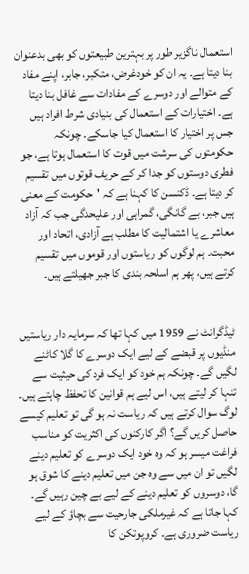استعمال ناگزیر طور پر بہترین طبیعتوں کو بھی بدعنوان بنا دیتا ہے۔ یہ ان کو خودغرض، متکبر، جابر، اپنے مفاد کے متوالے اور دوسرے کے مفادات سے غافل بنا دیتا ہے۔ اختیارات کے استعمال کی بنیادی شرط افراد ہیں جس پر اختیار کا استعمال کیا جاسکے۔ چونکہ حکومتوں کی سرشت میں قوت کا استعمال ہوتا ہے، جو فطری دوستوں کو جدا کر کے حریف قوتوں میں تقسیم کر دیتا ہے۔ ڈکنسن کا کہنا ہے کہ 'حکومت کے معنی ہیں جبر، بے گانگی، گمراہی اور علیحدگی جب کہ آزاد معاشرے یا اشتمالیت کا مطلب ہے آزادی، اتحاد اور محبت۔ ہم لوگوں کو ریاستوں اور قوموں میں تقسیم کرتے ہیں، پھر ہم اسلحہ بندی کا جبر جھیلتے ہیں۔


ٹیڈگرانٹ نے 1959 میں کہا تھا کہ سرمایہ دار ریاستیں منڈیوں پر قبضے کے لیے ایک دوسرے کا گلا کاٹنے لگیں گے۔ چونکہ ہم خود کو ایک فرد کی حیثیت سے تنہا کر لیتے ہیں، اس لیے ہم قوانین کا تحفظ چاہتے ہیں۔ لوگ سوال کرتے ہیں کہ ریاست نہ ہو گی تو تعلیم کیسے حاصل کریں گے؟ اگر کارکنوں کی اکثریت کو مناسب فراغت میسر ہو کہ وہ خود ایک دوسرے کو تعلیم دینے لگیں تو ان میں سے وہ جن میں تعلیم دینے کا شوق ہو گا، دوسروں کو تعلیم دینے کے لیے بے چین رہیں گے۔ کہا جاتا ہے کہ غیرملکی جارحیت سے بچاؤ کے لیے ریاست ضروری ہے۔ کروپوتکن کا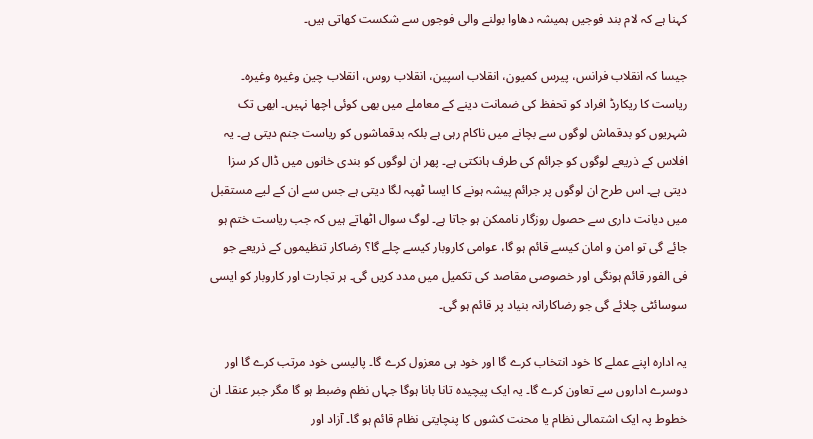کہنا ہے کہ لام بند فوجیں ہمیشہ دھاوا بولنے والی فوجوں سے شکست کھاتی ہیں۔

جیسا کہ انقلاب فرانس، پیرس کمیون، انقلاب اسپین، انقلاب روس، انقلاب چین وغیرہ وغیرہ۔ ریاست کا ریکارڈ افراد کو تحفظ کی ضمانت دینے کے معاملے میں بھی کوئی اچھا نہیں۔ ابھی تک شہریوں کو بدقماش لوگوں سے بچانے میں ناکام رہی ہے بلکہ بدقماشوں کو ریاست جنم دیتی ہے۔ یہ افلاس کے ذریعے لوگوں کو جرائم کی طرف ہانکتی ہے۔ پھر ان لوگوں کو بندی خانوں میں ڈال کر سزا دیتی ہے۔ اس طرح ان لوگوں پر جرائم پیشہ ہونے کا ایسا ٹھپہ لگا دیتی ہے جس سے ان کے لیے مستقبل میں دیانت داری سے حصول روزگار ناممکن ہو جاتا ہے۔ لوگ سوال اٹھاتے ہیں کہ جب ریاست ختم ہو جائے گی تو امن و امان کیسے قائم ہو گا، عوامی کاروبار کیسے چلے گا؟ رضاکار تنظیموں کے ذریعے جو فی الفور قائم ہونگی اور خصوصی مقاصد کی تکمیل میں مدد کریں گی۔ ہر تجارت اور کاروبار کو ایسی سوسائٹی چلائے گی جو رضاکارانہ بنیاد پر قائم ہو گی۔

یہ ادارہ اپنے عملے کا خود انتخاب کرے گا اور خود ہی معزول کرے گا۔ پالیسی خود مرتب کرے گا اور دوسرے اداروں سے تعاون کرے گا۔ یہ ایک پیچیدہ تانا بانا ہوگا جہاں نظم وضبط ہو گا مگر جبر عنقا۔ ان خطوط پہ ایک اشتمالی نظام یا محنت کشوں کا پنچایتی نظام قائم ہو گا۔ آزاد اور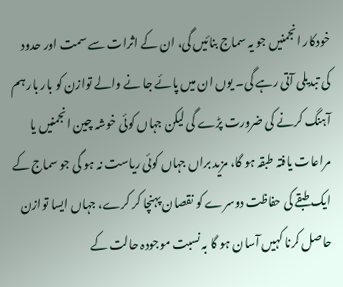خودکار انجمنیں جو یہ سماج بنائیں گی، ان کے اثرات سے سمت اور حدود کی تبدیلی آتی رہے گی۔ یوں ان میں پائے جا نے والے توازن کو بار بار ہم آہنگ کرنے کی ضرورت پڑے گی لیکن جہاں کوئی خوشہ چین انجمنیں یا مراعات یافتہ طبقہ ہو گا، مزید براں جہاں کوئی ریاست نہ ہو گی جو سماج کے ایک طبقے کی حفاظت دوسرے کو نقصان پہنچا کر کرے، جہاں ایسا توازن حاصل کرنا کہیں آسان ہو گا بہ نسبت موجودہ حالت کے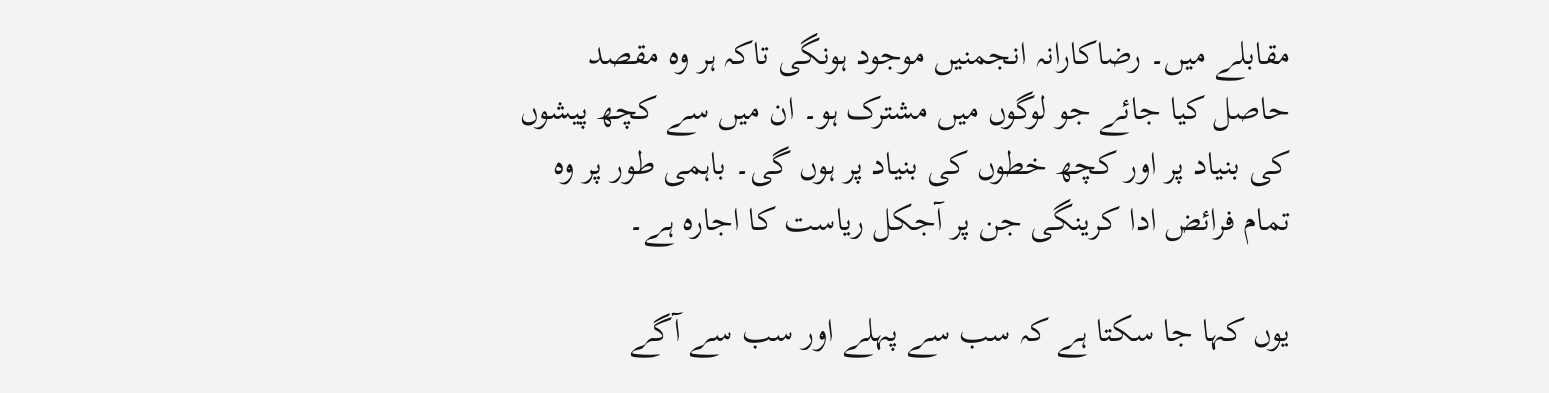مقابلے میں۔ رضاکارانہ انجمنیں موجود ہونگی تاکہ ہر وہ مقصد حاصل کیا جائے جو لوگوں میں مشترک ہو۔ ان میں سے کچھ پیشوں کی بنیاد پر اور کچھ خطوں کی بنیاد پر ہوں گی۔ باہمی طور پر وہ تمام فرائض ادا کرینگی جن پر آجکل ریاست کا اجارہ ہے۔

یوں کہا جا سکتا ہے کہ سب سے پہلے اور سب سے آگے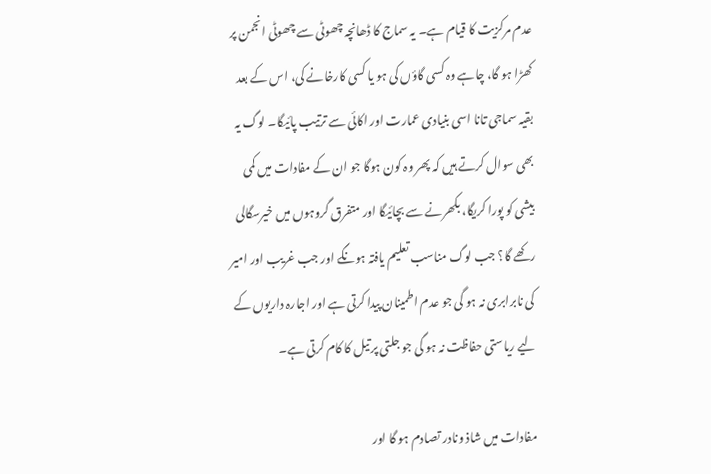عدم مرکزیت کا قیام ہے۔ یہ سماج کا ڈھانچہ چھوٹی سے چھوٹی انجمن پر کھڑا ہو گا، چاہے وہ کسی گاؤں کی ہو یا کسی کارخانے کی، اس کے بعد بقیہ سماجی تانا اسی بنیادی عمارت اور اکائی سے ترتیب پائیگا۔ لوگ یہ بھی سوال کرتے ہیں کہ پھر وہ کون ہوگا جو ان کے مفادات میں کمی بیشی کو پورا کریگا، بکھرنے سے بچائیگا اور متفرق گروہوں میں خیرسگالی رکھے گا؟ جب لوگ مناسب تعلیم یافتہ ہونگے اور جب غریب اور امیر کی نابرابری نہ ہو گی جو عدم اطمینان پیدا کرتی ہے اور اجارہ داریوں کے لیے ریاستی حفاظت نہ ہو گی جو جلتی پر تیل کا کام کرتی ہے۔

مفادات میں شاذ ونادر تصادم ہو گا اور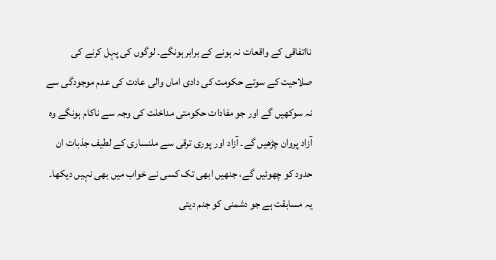نااتفاقی کے واقعات نہ ہونے کے برابر ہونگے۔ لوگوں کی پہل کرنے کی صلاحیت کے سوتے حکومت کی دادی اماں والی عادت کی عدم موجودگی سے نہ سوکھیں گے اور جو مفادات حکومتی مداخلت کی وجہ سے ناکام ہونگے وہ آزاد پروان چڑھیں گے۔ آزاد اور پوری ترقی سے ملنساری کے لطیف جذبات ان حدود کو چھوئیں گے، جنھیں ابھی تک کسی نے خواب میں بھی نہیں دیکھا۔ یہ مسابقت ہے جو دشمنی کو جنم دیتی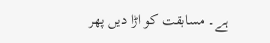ہے۔ مسابقت کو اڑا دیں پھر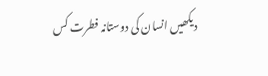دیکھیں انسان کی دوستانہ فطرت کس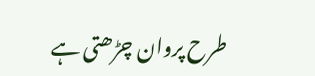طرح پروان چڑھتی ہے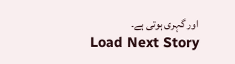اور گہری ہوتی ہے۔
Load Next Story